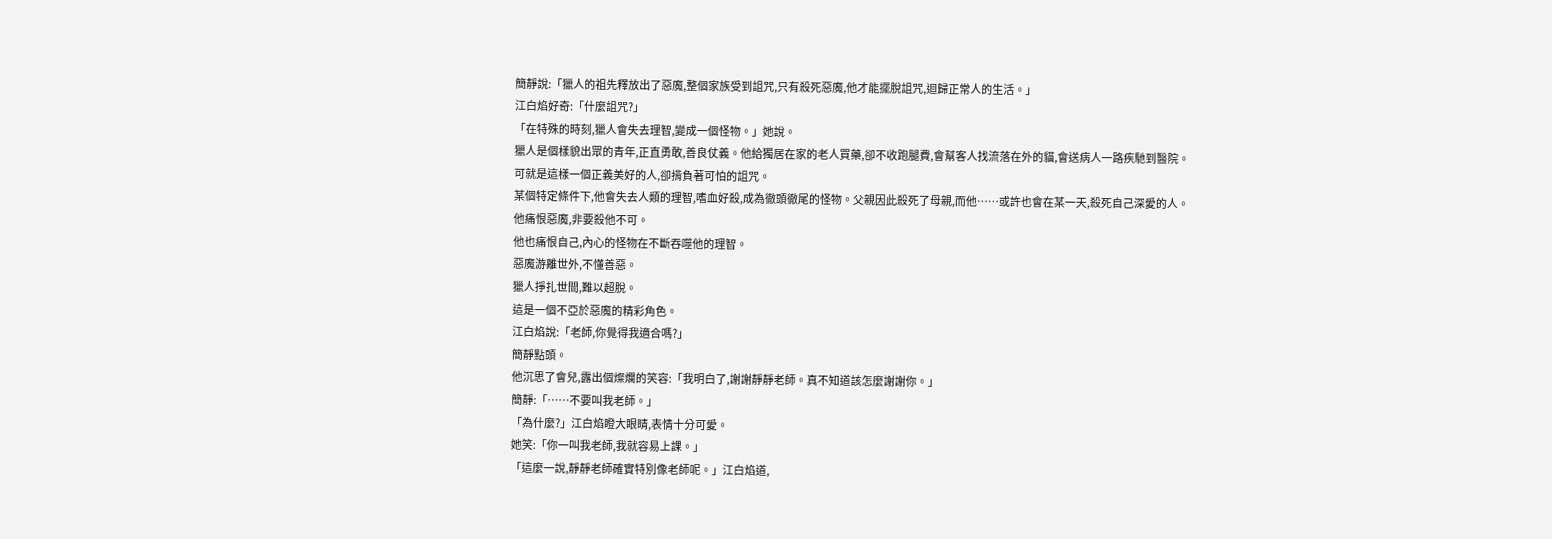簡靜說:「獵人的祖先釋放出了惡魔,整個家族受到詛咒,只有殺死惡魔,他才能擺脫詛咒,迴歸正常人的生活。」
江白焰好奇:「什麼詛咒?」
「在特殊的時刻,獵人會失去理智,變成一個怪物。」她說。
獵人是個樣貌出眾的青年,正直勇敢,善良仗義。他給獨居在家的老人買藥,卻不收跑腿費,會幫客人找流落在外的貓,會送病人一路疾馳到醫院。
可就是這樣一個正義美好的人,卻揹負著可怕的詛咒。
某個特定條件下,他會失去人類的理智,嗜血好殺,成為徹頭徹尾的怪物。父親因此殺死了母親,而他……或許也會在某一天,殺死自己深愛的人。
他痛恨惡魔,非要殺他不可。
他也痛恨自己,內心的怪物在不斷吞噬他的理智。
惡魔游離世外,不懂善惡。
獵人掙扎世間,難以超脫。
這是一個不亞於惡魔的精彩角色。
江白焰說:「老師,你覺得我適合嗎?」
簡靜點頭。
他沉思了會兒,露出個燦爛的笑容:「我明白了,謝謝靜靜老師。真不知道該怎麼謝謝你。」
簡靜:「……不要叫我老師。」
「為什麼?」江白焰瞪大眼睛,表情十分可愛。
她笑:「你一叫我老師,我就容易上課。」
「這麼一說,靜靜老師確實特別像老師呢。」江白焰道,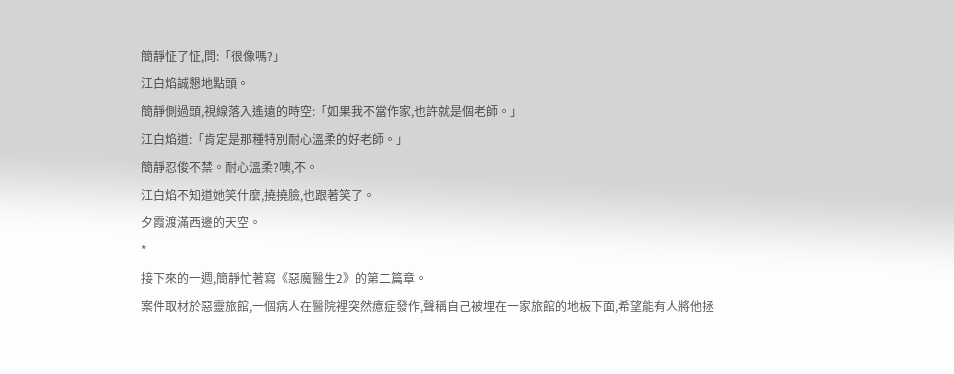簡靜怔了怔,問:「很像嗎?」
江白焰誠懇地點頭。
簡靜側過頭,視線落入遙遠的時空:「如果我不當作家,也許就是個老師。」
江白焰道:「肯定是那種特別耐心溫柔的好老師。」
簡靜忍俊不禁。耐心溫柔?噢,不。
江白焰不知道她笑什麼,撓撓臉,也跟著笑了。
夕霞渡滿西邊的天空。
*
接下來的一週,簡靜忙著寫《惡魔醫生2》的第二篇章。
案件取材於惡靈旅館,一個病人在醫院裡突然癔症發作,聲稱自己被埋在一家旅館的地板下面,希望能有人將他拯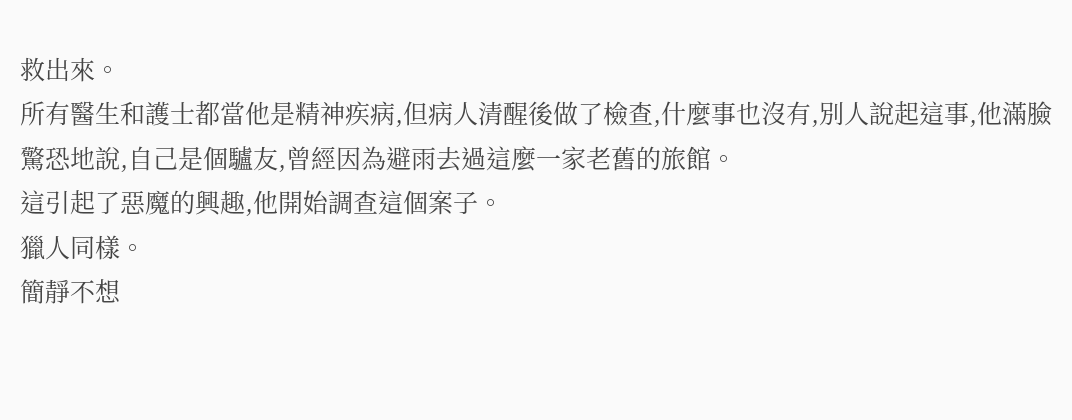救出來。
所有醫生和護士都當他是精神疾病,但病人清醒後做了檢查,什麼事也沒有,別人說起這事,他滿臉驚恐地說,自己是個驢友,曾經因為避雨去過這麼一家老舊的旅館。
這引起了惡魔的興趣,他開始調查這個案子。
獵人同樣。
簡靜不想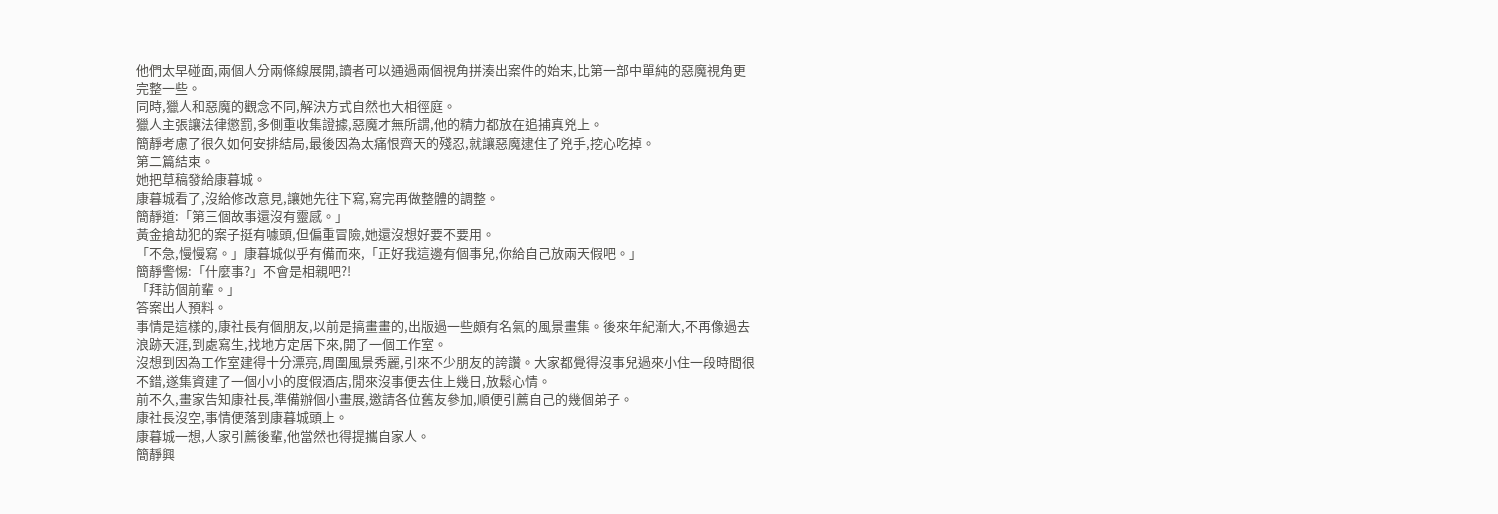他們太早碰面,兩個人分兩條線展開,讀者可以通過兩個視角拼湊出案件的始末,比第一部中單純的惡魔視角更完整一些。
同時,獵人和惡魔的觀念不同,解決方式自然也大相徑庭。
獵人主張讓法律懲罰,多側重收集證據,惡魔才無所謂,他的精力都放在追捕真兇上。
簡靜考慮了很久如何安排結局,最後因為太痛恨齊天的殘忍,就讓惡魔逮住了兇手,挖心吃掉。
第二篇結束。
她把草稿發給康暮城。
康暮城看了,沒給修改意見,讓她先往下寫,寫完再做整體的調整。
簡靜道:「第三個故事還沒有靈感。」
黃金搶劫犯的案子挺有噱頭,但偏重冒險,她還沒想好要不要用。
「不急,慢慢寫。」康暮城似乎有備而來,「正好我這邊有個事兒,你給自己放兩天假吧。」
簡靜警惕:「什麼事?」不會是相親吧?!
「拜訪個前輩。」
答案出人預料。
事情是這樣的,康社長有個朋友,以前是搞畫畫的,出版過一些頗有名氣的風景畫集。後來年紀漸大,不再像過去浪跡天涯,到處寫生,找地方定居下來,開了一個工作室。
沒想到因為工作室建得十分漂亮,周圍風景秀麗,引來不少朋友的誇讚。大家都覺得沒事兒過來小住一段時間很不錯,遂集資建了一個小小的度假酒店,閒來沒事便去住上幾日,放鬆心情。
前不久,畫家告知康社長,準備辦個小畫展,邀請各位舊友參加,順便引薦自己的幾個弟子。
康社長沒空,事情便落到康暮城頭上。
康暮城一想,人家引薦後輩,他當然也得提攜自家人。
簡靜興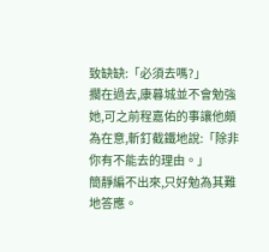致缺缺:「必須去嗎?」
擱在過去,康暮城並不會勉強她,可之前程嘉佑的事讓他頗為在意,斬釘截鐵地說:「除非你有不能去的理由。」
簡靜編不出來,只好勉為其難地答應。